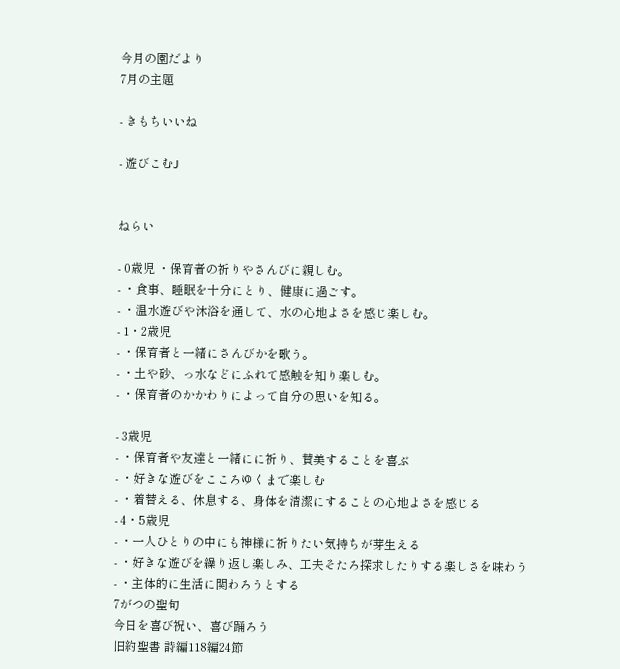今月の園だより
7月の主題

- きもちいいね

- 遊びこむJ


ねらい

- 0歳児 ・保育者の祈りやさんびに親しむ。
- ・食事、睡眠を十分にとり、健康に過ごす。
- ・温水遊びや沐浴を通して、水の心地よさを感じ楽しむ。
- 1・2歳児
- ・保育者と一緒にさんびかを歌う。
- ・土や砂、っ水などにふれて感触を知り楽しむ。
- ・保育者のかかわりによって自分の思いを知る。

- 3歳児
- ・保育者や友達と一緒にに祈り、賛美することを喜ぶ
- ・好きな遊びをこころゆくまで楽しむ
- ・着替える、休息する、身体を清潔にすることの心地よさを感じる
- 4・5歳児
- ・一人ひとりの中にも神様に祈りたい気持ちが芽生える
- ・好きな遊びを繰り返し楽しみ、工夫そたろ探求したりする楽しさを味わう
- ・主体的に生活に関わろうとする
7がつの聖句
今日を喜び祝い、喜び踊ろう
旧約聖書 詩編118編24節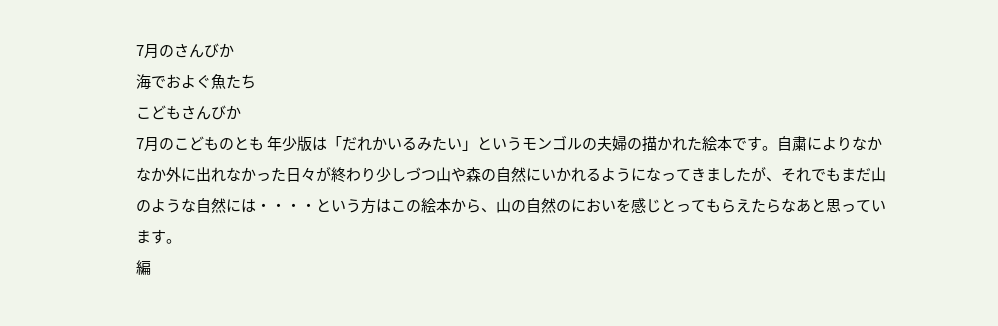7月のさんびか
海でおよぐ魚たち
こどもさんびか
7月のこどものとも 年少版は「だれかいるみたい」というモンゴルの夫婦の描かれた絵本です。自粛によりなかなか外に出れなかった日々が終わり少しづつ山や森の自然にいかれるようになってきましたが、それでもまだ山のような自然には・・・・という方はこの絵本から、山の自然のにおいを感じとってもらえたらなあと思っています。
編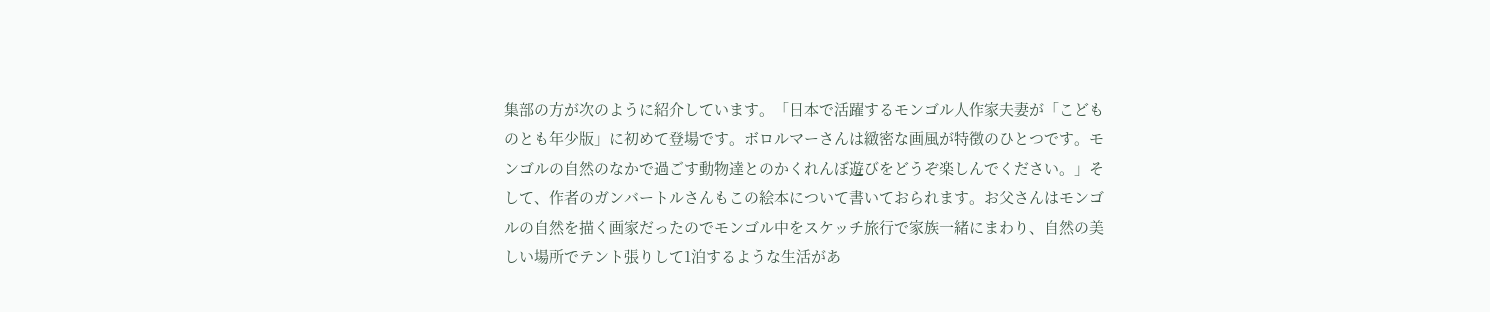集部の方が次のように紹介しています。「日本で活躍するモンゴル人作家夫妻が「こどものとも年少版」に初めて登場です。ボロルマーさんは緻密な画風が特徴のひとつです。モンゴルの自然のなかで過ごす動物達とのかくれんぼ遊びをどうぞ楽しんでください。」そして、作者のガンバートルさんもこの絵本について書いておられます。お父さんはモンゴルの自然を描く画家だったのでモンゴル中をスケッチ旅行で家族一緒にまわり、自然の美しい場所でテント張りして1泊するような生活があ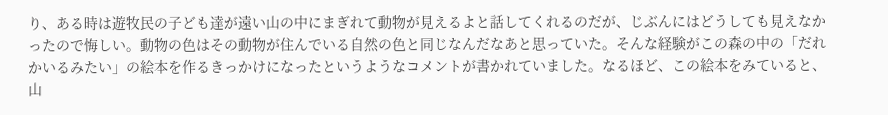り、ある時は遊牧民の子ども達が遠い山の中にまぎれて動物が見えるよと話してくれるのだが、じぶんにはどうしても見えなかったので悔しい。動物の色はその動物が住んでいる自然の色と同じなんだなあと思っていた。そんな経験がこの森の中の「だれかいるみたい」の絵本を作るきっかけになったというようなコメントが書かれていました。なるほど、この絵本をみていると、山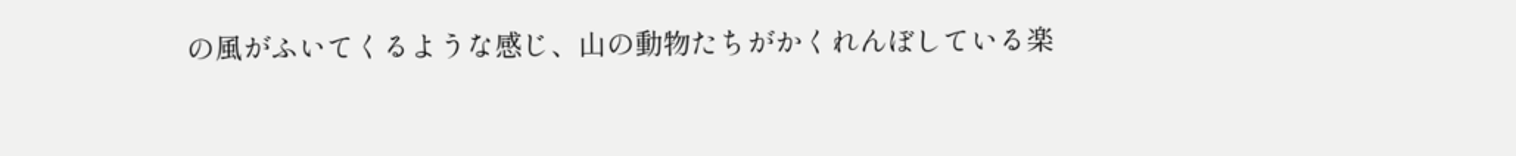の風がふいてくるような感じ、山の動物たちがかくれんぼしている楽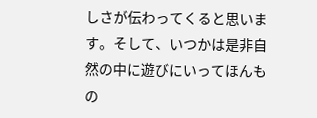しさが伝わってくると思います。そして、いつかは是非自然の中に遊びにいってほんもの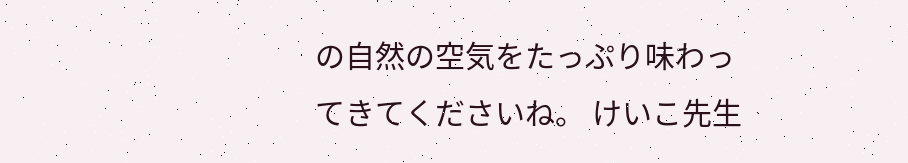の自然の空気をたっぷり味わってきてくださいね。 けいこ先生